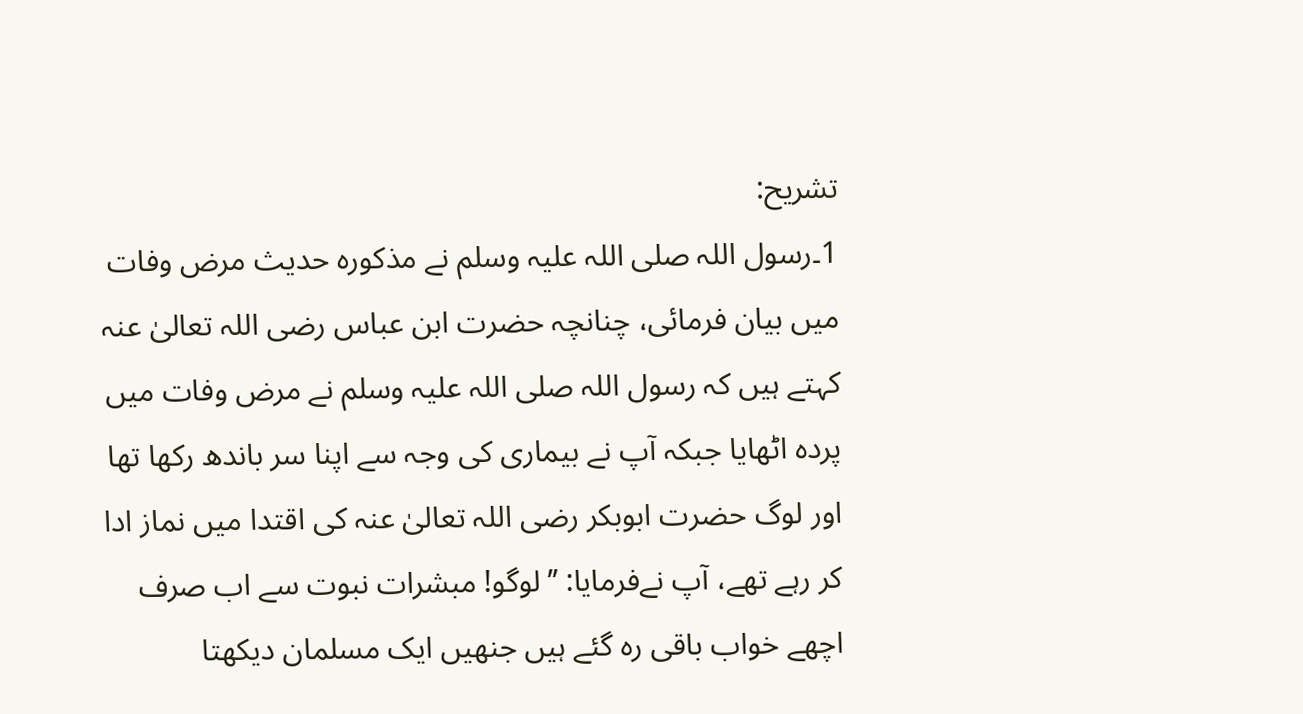تشریح:
1۔رسول اللہ صلی اللہ علیہ وسلم نے مذکورہ حدیث مرض وفات میں بیان فرمائی، چنانچہ حضرت ابن عباس رضی اللہ تعالیٰ عنہ کہتے ہیں کہ رسول اللہ صلی اللہ علیہ وسلم نے مرض وفات میں پردہ اٹھایا جبکہ آپ نے بیماری کی وجہ سے اپنا سر باندھ رکھا تھا اور لوگ حضرت ابوبکر رضی اللہ تعالیٰ عنہ کی اقتدا میں نماز ادا کر رہے تھے، آپ نےفرمایا: ’’لوگو! مبشرات نبوت سے اب صرف اچھے خواب باقی رہ گئے ہیں جنھیں ایک مسلمان دیکھتا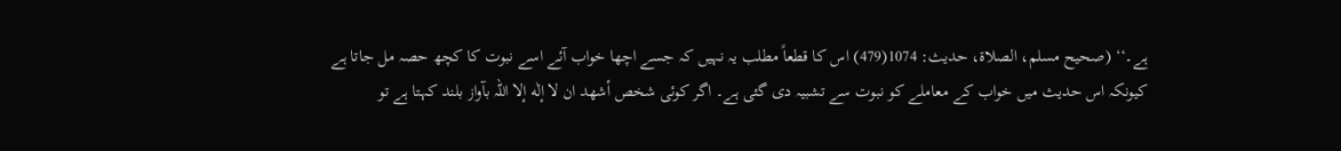ہے۔‘‘ (صحیح مسلم، الصلاة، حدیث: 1074(479) اس کا قطعاً مطلب یہ نہیں کہ جسے اچھا خواب آئے اسے نبوت کا کچھ حصہ مل جاتا ہے کیونکہ اس حدیث میں خواب کے معاملے کو نبوت سے تشبیہ دی گئی ہے۔ اگر کوئی شخص أشھد ان لا إلٰه إلا اللہ بآواز بلند کہتا ہے تو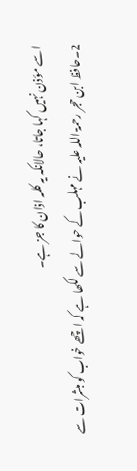اسے مؤذن نہیں کہا جاتا، حالانکہ یہ کلمہ اذان کا جز ہے۔
2۔حافظ ابن حجر رحمۃ اللہ علیہ نے مہلب کے حوالے سے لکھا ہے کہ اچھے خواب کو مبشرات سے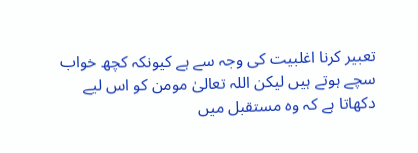تعبیر کرنا اغلبیت کی وجہ سے ہے کیونکہ کچھ خواب سچے ہوتے ہیں لیکن اللہ تعالیٰ مومن کو اس لیے دکھاتا ہے کہ وہ مستقبل میں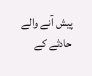پیش آنے والے حادثے کے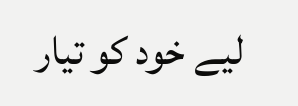لیے خود کو تیار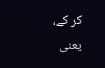کر کے، یعنی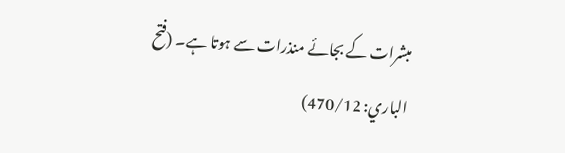مبشرات کے بجائے منذرات سے ہوتا ہے۔ (فتح الباري: 470/12)